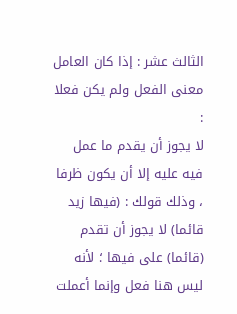الثالث عشر : إذا كان العامل معنى الفعل ولم يكن فعلا :
لا يجوز أن يقدم ما عمل فيه عليه إلا أن يكون ظرفا ، وذلك قولك : (فيها زيد قائما) لا يجوز أن تقدم (قائما) على فيها ؛ لأنه ليس هنا فعل وإنما أعملت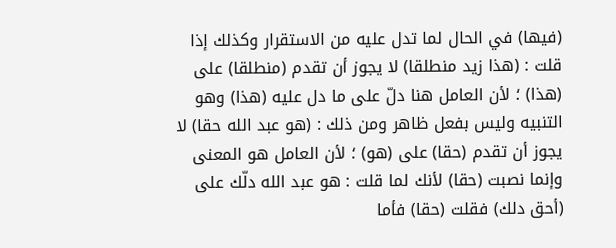(فيها) في الحال لما تدل عليه من الاستقرار وكذلك إذا قلت : (هذا زيد منطلقا) لا يجوز أن تقدم (منطلقا) على (هذا) ؛ لأن العامل هنا دلّ على ما دل عليه (هذا) وهو التنبيه وليس بفعل ظاهر ومن ذلك : (هو عبد الله حقا) لا يجوز أن تقدم (حقا) على (هو) ؛ لأن العامل هو المعنى وإنما نصبت (حقا) لأنك لما قلت : هو عبد الله دلّك على (أحق دلك) فقلت (حقا) فأما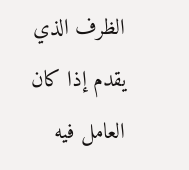الظرف الذي يقدم إذا كان العامل فيه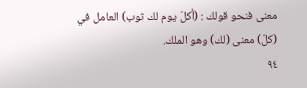معنى فنحو قولك : (أكلّ يوم لك ثوب) العامل في (كلّ) معنى (لك) وهو الملك.
٩٤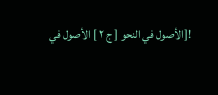![الأصول في النحو [ ج ٢ ] الأصول في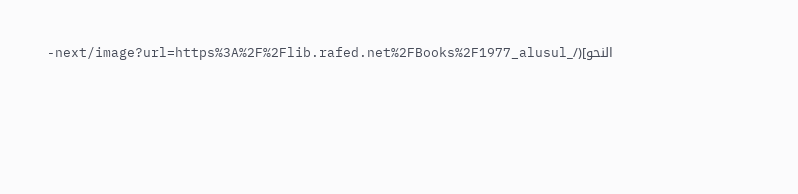النحو](/_next/image?url=https%3A%2F%2Flib.rafed.net%2FBooks%2F1977_alusul-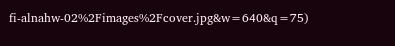fi-alnahw-02%2Fimages%2Fcover.jpg&w=640&q=75)